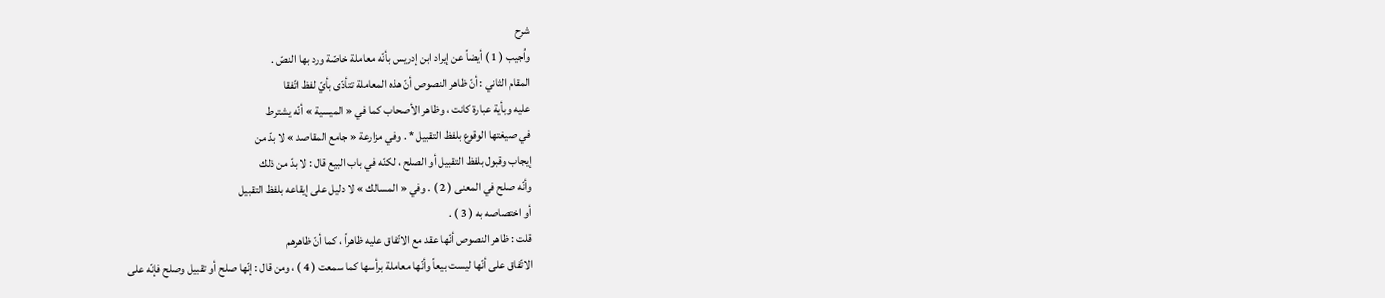شرح
واُجيب ( 1 ) أيضاً عن إيراد ابن إدريس بأنّه معاملة خاصّة ورد بها النصّ .
المقام الثاني : أنّ ظاهر النصوص أنّ هذه المعاملة تتأدّى بأيّ لفظ اتّفقا
عليه وبأية عبارة كانت ، وظاهر الأصحاب كما في « الميسية » أنّه يشترط
في صيغتها الوقوع بلفظ التقبيل * . وفي مزارعة « جامع المقاصد » لا بدّ من
إيجاب وقبول بلفظ التقبيل أو الصلح ، لكنّه في باب البيع قال : لا بدّ من ذلك
وأنّه صلح في المعنى ( 2 ) . وفي « المسالك » لا دليل على إيقاعه بلفظ التقبيل
أو اختصاصه به ( 3 ) .
قلت : ظاهر النصوص أنّها عقد مع الاتّفاق عليه ظاهراً ، كما أنّ ظاهرهم
الاتّفاق على أنّها ليست بيعاً وأنّها معاملة برأسها كما سمعت ( 4 ) ، ومن قال : إنّها صلح أو تقبيل وصلح فإنّه على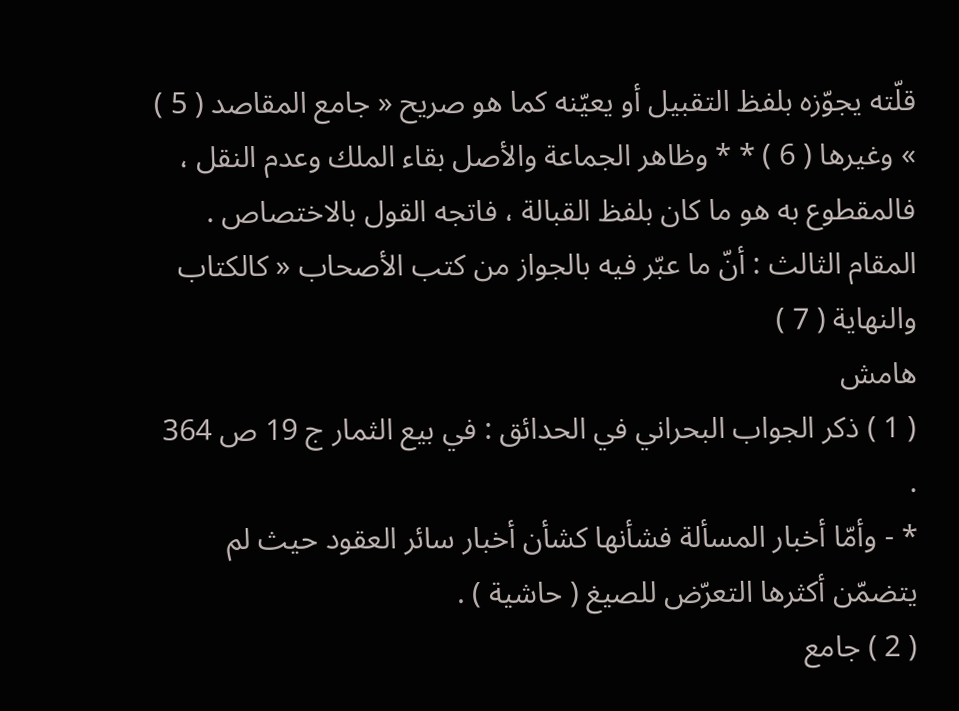قلّته يجوّزه بلفظ التقبيل أو يعيّنه كما هو صريح « جامع المقاصد ( 5 ) » وغيرها ( 6 ) * * وظاهر الجماعة والأصل بقاء الملك وعدم النقل ، فالمقطوع به هو ما كان بلفظ القبالة ، فاتجه القول بالاختصاص .
المقام الثالث : أنّ ما عبّر فيه بالجواز من كتب الأصحاب « كالكتاب والنهاية ( 7 )
هامش
( 1 ) ذكر الجواب البحراني في الحدائق : في بيع الثمار ج 19 ص 364 .
* - وأمّا أخبار المسألة فشأنها كشأن أخبار سائر العقود حيث لم يتضمّن أكثرها التعرّض للصيغ ( حاشية ) .
( 2 ) جامع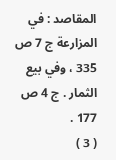المقاصد : في المزارعة ج 7 ص 335 ، وفي بيع الثمار . ج 4 ص 177 .
( 3 )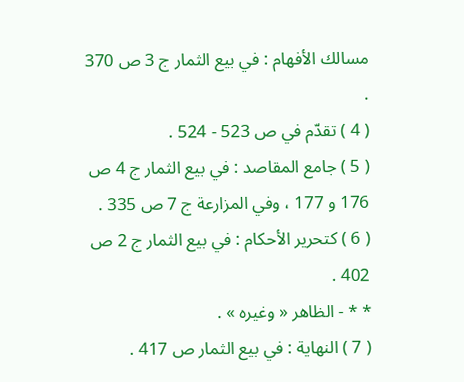مسالك الأفهام : في بيع الثمار ج 3 ص 370 .
( 4 ) تقدّم في ص 523 - 524 .
( 5 ) جامع المقاصد : في بيع الثمار ج 4 ص 176 و 177 ، وفي المزارعة ج 7 ص 335 .
( 6 ) كتحرير الأحكام : في بيع الثمار ج 2 ص 402 .
* * - الظاهر « وغيره » .
( 7 ) النهاية : في بيع الثمار ص 417 .